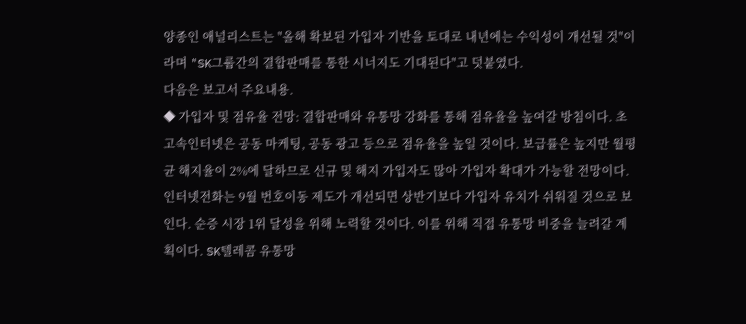양종인 애널리스트는 "올해 확보된 가입자 기반을 토대로 내년에는 수익성이 개선될 것"이라며 "SK그룹간의 결합판매를 통한 시너지도 기대된다"고 덧붙였다.
다음은 보고서 주요내용.
◆ 가입자 및 점유율 전망: 결합판매와 유통망 강화를 통해 점유율을 높여갈 방침이다. 초고속인터넷은 공동 마케팅, 공동 광고 등으로 점유율을 높일 것이다. 보급률은 높지만 월평균 해지율이 2%에 달하므로 신규 및 해지 가입자도 많아 가입자 확대가 가능할 전망이다. 인터넷전화는 9월 번호이동 제도가 개선되면 상반기보다 가입자 유치가 쉬워질 것으로 보인다. 순증 시장 1위 달성을 위해 노력할 것이다. 이를 위해 직접 유통망 비중을 늘려갈 계획이다. SK텔레콤 유통망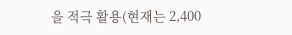을 적극 활용(현재는 2,400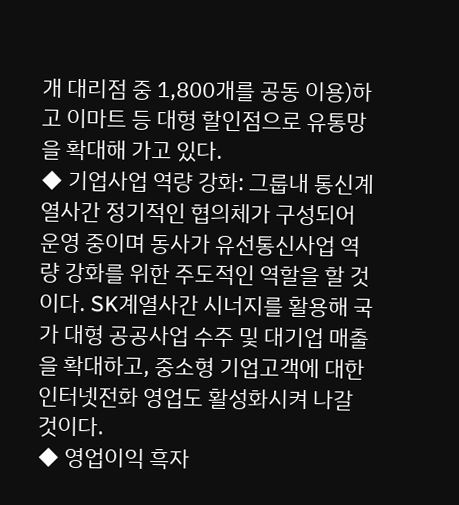개 대리점 중 1,800개를 공동 이용)하고 이마트 등 대형 할인점으로 유통망을 확대해 가고 있다.
◆ 기업사업 역량 강화: 그룹내 통신계열사간 정기적인 협의체가 구성되어 운영 중이며 동사가 유선통신사업 역량 강화를 위한 주도적인 역할을 할 것이다. SK계열사간 시너지를 활용해 국가 대형 공공사업 수주 및 대기업 매출을 확대하고, 중소형 기업고객에 대한 인터넷전화 영업도 활성화시켜 나갈 것이다.
◆ 영업이익 흑자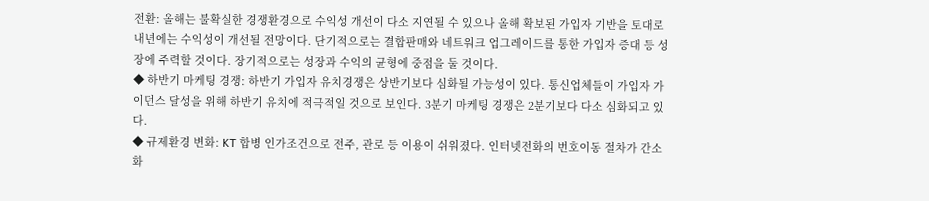전환: 올해는 불확실한 경쟁환경으로 수익성 개선이 다소 지연될 수 있으나 올해 확보된 가입자 기반을 토대로 내년에는 수익성이 개선될 전망이다. 단기적으로는 결합판매와 네트워크 업그레이드를 통한 가입자 증대 등 성장에 주력할 것이다. 장기적으로는 성장과 수익의 균형에 중점을 둘 것이다.
◆ 하반기 마케팅 경쟁: 하반기 가입자 유치경쟁은 상반기보다 심화될 가능성이 있다. 통신업체들이 가입자 가이던스 달성을 위해 하반기 유치에 적극적일 것으로 보인다. 3분기 마케팅 경쟁은 2분기보다 다소 심화되고 있다.
◆ 규제환경 변화: KT 합병 인가조건으로 전주, 관로 등 이용이 쉬워졌다. 인터넷전화의 번호이동 절차가 간소화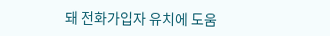돼 전화가입자 유치에 도움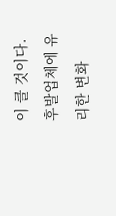이 클 것이다. 후발업체에 유리한 변화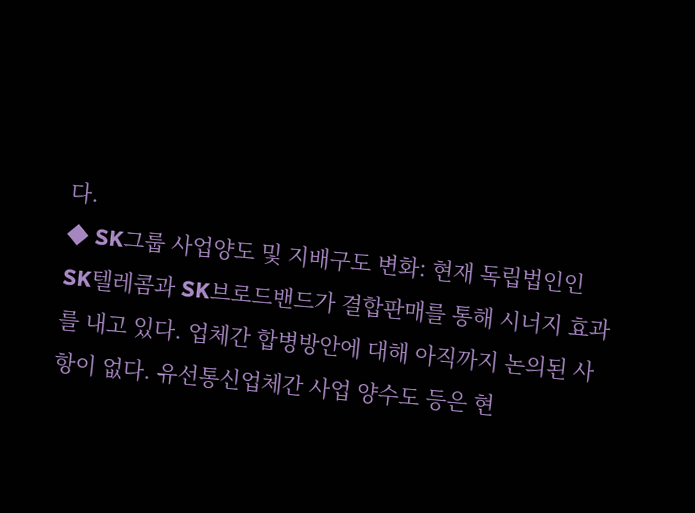다.
◆ SK그룹 사업양도 및 지배구도 변화: 현재 독립법인인 SK텔레콤과 SK브로드밴드가 결합판매를 통해 시너지 효과를 내고 있다. 업체간 합병방안에 대해 아직까지 논의된 사항이 없다. 유선통신업체간 사업 양수도 등은 현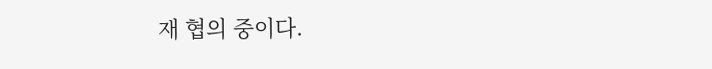재 협의 중이다.